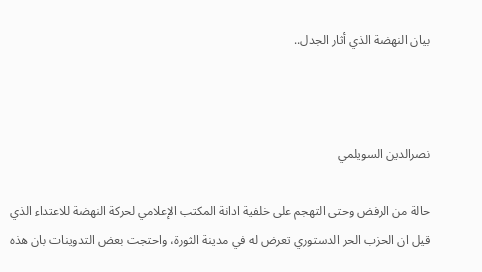بيان النهضة الذي أثار الجدل..



نصرالدين السويلمي

حالة من الرفض وحتى التهجم على خلفية ادانة المكتب الإعلامي لحركة النهضة للاعتداء الذي قيل ان الحزب الحر الدستوري تعرض له في مدينة الثورة، واحتجت بعض التدوينات بان هذه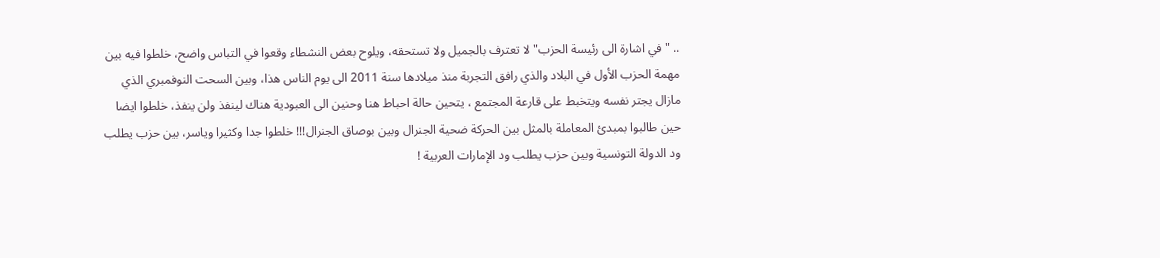.. "في اشارة الى رئيسة الحزب" لا تعترف بالجميل ولا تستحقه، ويلوح بعض النشطاء وقعوا في التباس واضح، خلطوا فيه بين مهمة الحزب الأول في البلاد والذي رافق التجربة منذ ميلادها سنة 2011 الى يوم الناس هذا، وبين السحت النوفمبري الذي مازال يجتر نفسه ويتخبط على قارعة المجتمع ، يتحين حالة احباط هنا وحنين الى العبودية هناك لينفذ ولن ينفذ، خلطوا ايضا حين طالبوا بمبدئ المعاملة بالمثل بين الحركة ضحية الجنرال وبين بوصاق الجنرال!!! خلطوا جدا وكثيرا وياسر، بين حزب يطلب ود الدولة التونسية وبين حزب يطلب ود الإمارات العربية !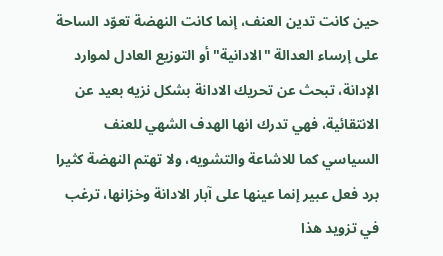حين كانت تدين العنف، إنما كانت النهضة تعوّد الساحة على إرساء العدالة "الادانية" أو التوزيع العادل لموارد الإدانة، تبحث عن تحريك الادانة بشكل نزيه بعيد عن الانتقائية، فهي تدرك انها الهدف الشهي للعنف السياسي كما للاشاعة والتشويه، ولا تهتم النهضة كثيرا برد فعل عبير إنما عينها على آبار الادانة وخزانها، ترغب في تزويد هذا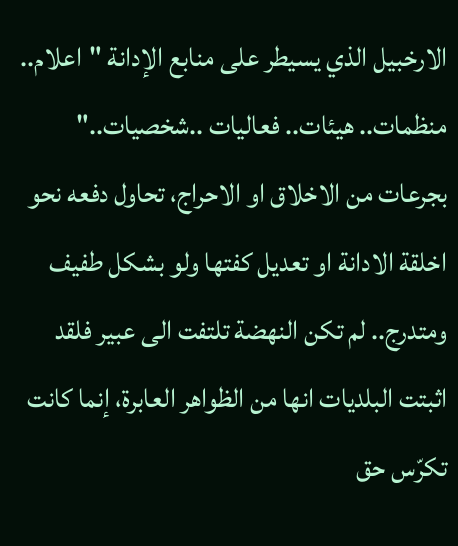الارخبيل الذي يسيطر على منابع الإدانة "اعلام.. منظمات.. هيئات.. فعاليات ..شخصيات.." بجرعات من الاخلاق او الاحراج، تحاول دفعه نحو اخلقة الادانة او تعديل كفتها ولو بشكل طفيف ومتدرج.. لم تكن النهضة تلتفت الى عبير فلقد اثبتت البلديات انها من الظواهر العابرة، إنما كانت تكرّس حق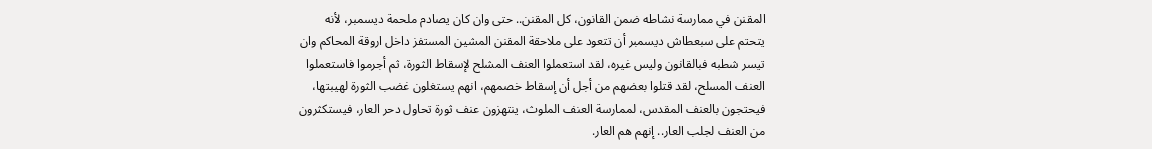المقنن في ممارسة نشاطه ضمن القانون، كل المقنن.. حتى وان كان يصادم ملحمة ديسمبر، لأنه يتحتم على سبعطاش ديسمبر أن تتعود على ملاحقة المقنن المشين المستفز داخل اروقة المحاكم وان تيسر شطبه فبالقانون وليس غيره، لقد استعملوا العنف المشلح لإسقاط الثورة، ثم أجرموا فاستعملوا العنف المسلح، لقد قتلوا بعضهم من أجل أن إسقاط خصمهم، انهم يستغلون غضب الثورة لهيبتها، فيحتجون بالعنف المقدس، لممارسة العنف الملوث، ينتهزون عنف ثورة تحاول دحر العار، فيستكثرون من العنف لجلب العار.. إنهم هم العار.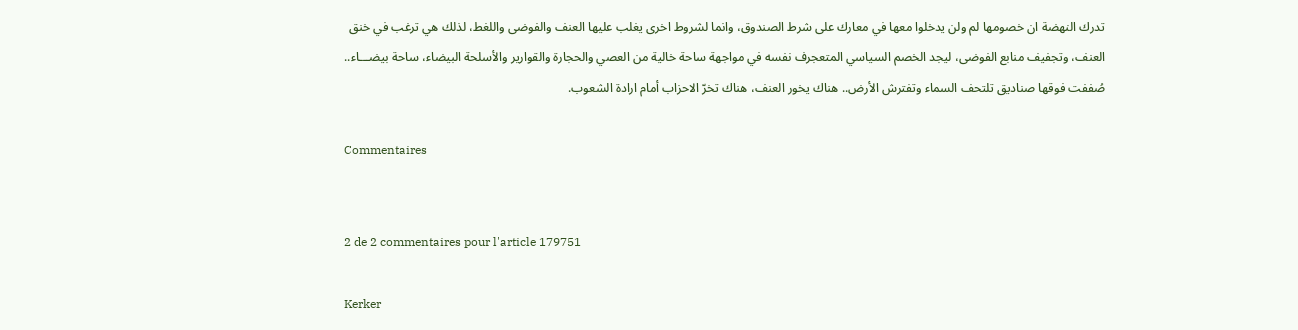تدرك النهضة ان خصومها لم ولن يدخلوا معها في معارك على شرط الصندوق، وانما لشروط اخرى يغلب عليها العنف والفوضى واللغط، لذلك هي ترغب في خنق العنف، وتجفيف منابع الفوضى، ليجد الخصم السياسي المتعجرف نفسه في مواجهة ساحة خالية من العصي والحجارة والقوارير والأسلحة البيضاء، ساحة بيضـــاء.. صُففت فوقها صناديق تلتحف السماء وتفترش الأرض.. هناك يخور العنف، هناك تخرّ الاحزاب أمام ارادة الشعوب.

Commentaires


2 de 2 commentaires pour l'article 179751

Kerker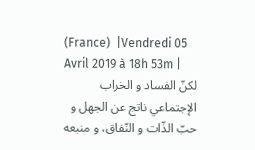(France)  |Vendredi 05 Avril 2019 à 18h 53m |
لكنّ الفساد و الخراب الإجتماعي ناتج عن الجهل و حبّ الذّات و النّفاق، و منبعه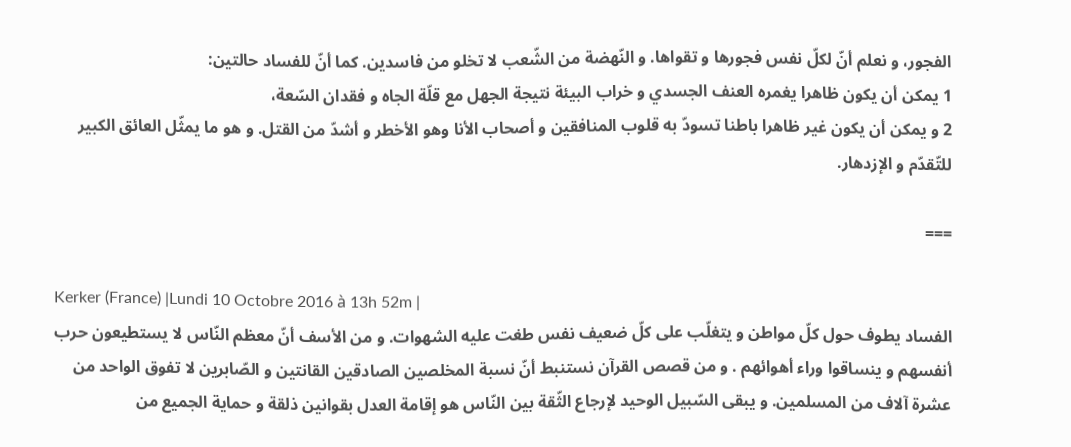الفجور، و نعلم أنّ لكلّ نفس فجورها و تقواها. و النّهضة من الشّعب لا تخلو من فاسدين. كما أنّ للفساد حالتين:
1 يمكن أن يكون ظاهرا يغمره العنف الجسدي و خراب البيئة نتيجة الجهل مع قلّة الجاه و فقدان السّعة،
2 و يمكن أن يكون غير ظاهرا باطنا تسودّ به قلوب المنافقين و أصحاب الأنا وهو الأخطر و أشدّ من القتل. و هو ما يمثّل العائق الكبير للتّقدّم و الإزدهار.

===

Kerker (France) |Lundi 10 Octobre 2016 à 13h 52m |
الفساد يطوف حول كلّ مواطن و يتغلّب على كلّ ضعيف نفس طغت عليه الشهوات. و من الأسف أنّ معظم النّاس لا يستطيعون حرب أنفسهم و ينساقوا وراء أهوائهم . و من قصص القرآن نستنبط أنّ نسبة المخلصين الصادقين القانتين و الصّابرين لا تفوق الواحد من عشرة آلاف من المسلمين. و يبقى السّبيل الوحيد لإرجاع الثّقة بين النّاس هو إقامة العدل بقوانين ذلقة و حماية الجميع من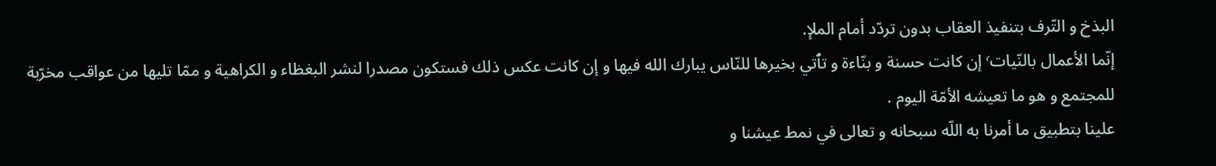البذخ و التّرف بتنفيذ العقاب بدون تردّد أمام الملإ.
إنّما الأعمال بالنّيات٬ إن كانت حسنة و بنّاءة و تٱتي بخيرها للنّاس يبارك الله فيها و إن كانت عكس ذلك فستكون مصدرا لنشر البغظاء و الكراهية و ممّا تليها من عواقب مخرّبة للمجتمع و هو ما تعيشه الأمّة اليوم .
علينا بتطبيق ما أمرنا به اللّه سبحانه و تعالى في نمط عيشنا و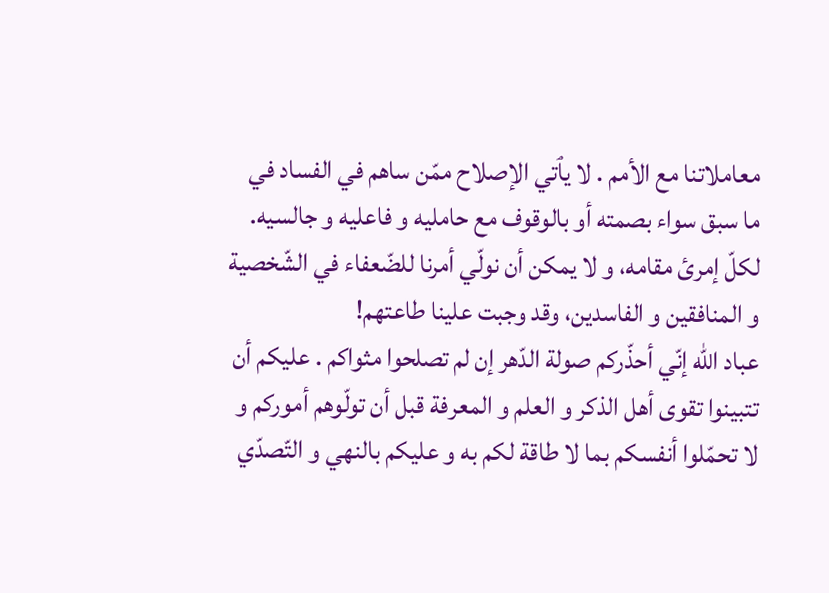معاملاتنا مع الأمم . لا يٱتي الإصلاح ممّن ساهم في الفساد في ما سبق سواء بصمته أو بالوقوف مع حامليه و فاعليه و جالسيه. لكلّ إمرئ مقامه، و لا يمكن أن نولّي أمرنا للضّعفاء في الشّخصية و المنافقين و الفاسدين، وقد وجبت علينا طاعتهم!
عباد الله إنّي أحذّركم صولة الدّهر إن لم تصلحوا مثواكم . عليكم أن تتبينوا تقوى أهل الذكر و العلم و المعرفة قبل أن تولّوهم أموركم و لا تحمّلوا أنفسكم بما لا طاقة لكم به و عليكم بالنهي و التّصدّي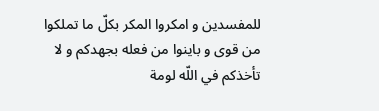للمفسدين و امكروا المكر بكلّ ما تملكوا من قوى و باينوا من فعله بجهدكم و لا تأخذكم في اللّه لومة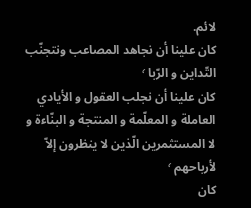لائم.
كان علينا أن نجاهد المصاعب ونتجنّب التّداين و الرّبا ٬
كان علينا أن نجلب العقول و الأيادي العاملة و المعلّمة و المنتجة و البنّاءة و لا المستثمرين الّذين لا ينظرون إلاّ لأرباحهم ٬
كان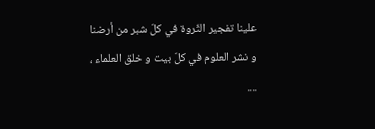علينا تفجير الثّروة في كلّ شبر من أرضنا و نشر العلوم في كلّ بيت و خلق العلماء ، ....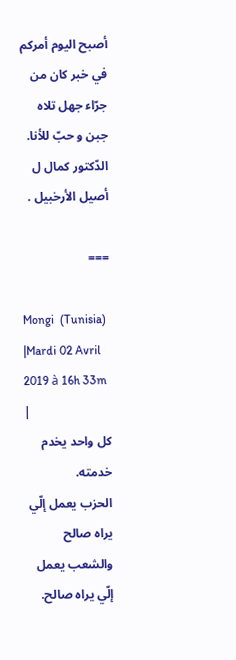أصبح اليوم أمركم في خبر كان من جرّاء جهل تلاه جبن و حبّ للأنا.
الدّكتور كمال ل أصيل الأرخبيل .

===

Mongi  (Tunisia)  |Mardi 02 Avril 2019 à 16h 33m |
كل واحد يخدم خدمته.
الحزب يعمل إلّي يراه صالح والشعب يعمل إلّي يراه صالح.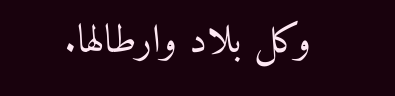وكل بلاد وارطالها.